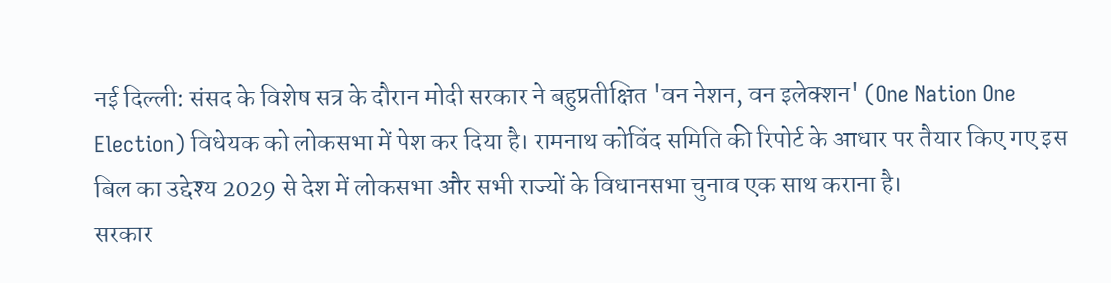नई दिल्ली: संसद के विशेष सत्र के दौरान मोदी सरकार ने बहुप्रतीक्षित 'वन नेशन, वन इलेक्शन' (One Nation One Election) विधेयक को लोकसभा में पेश कर दिया है। रामनाथ कोविंद समिति की रिपोर्ट के आधार पर तैयार किए गए इस बिल का उद्देश्य 2029 से देश में लोकसभा और सभी राज्यों के विधानसभा चुनाव एक साथ कराना है।
सरकार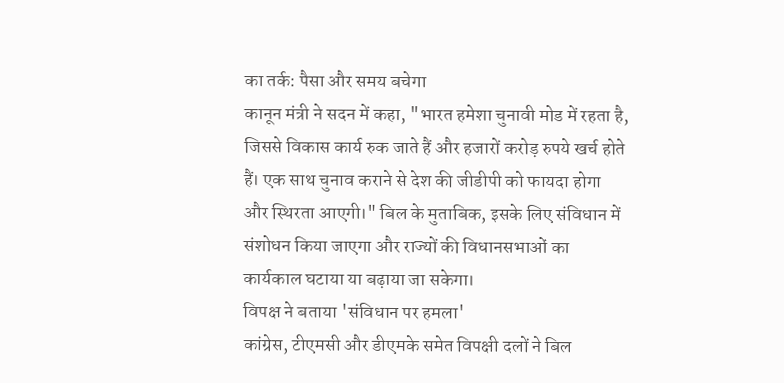का तर्क: पैसा और समय बचेगा
कानून मंत्री ने सदन में कहा, "भारत हमेशा चुनावी मोड में रहता है, जिससे विकास कार्य रुक जाते हैं और हजारों करोड़ रुपये खर्च होते हैं। एक साथ चुनाव कराने से देश की जीडीपी को फायदा होगा और स्थिरता आएगी।" बिल के मुताबिक, इसके लिए संविधान में संशोधन किया जाएगा और राज्यों की विधानसभाओं का कार्यकाल घटाया या बढ़ाया जा सकेगा।
विपक्ष ने बताया 'संविधान पर हमला'
कांग्रेस, टीएमसी और डीएमके समेत विपक्षी दलों ने बिल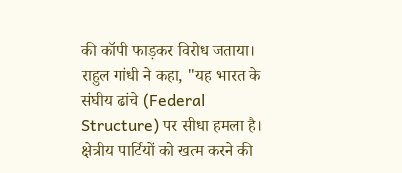की कॉपी फाड़कर विरोध जताया। राहुल गांधी ने कहा, "यह भारत के संघीय ढांचे (Federal Structure) पर सीधा हमला है। क्षेत्रीय पार्टियों को खत्म करने की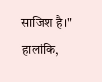साजिश है।" हालांकि,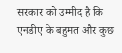सरकार को उम्मीद है कि एनडीए के बहुमत और कुछ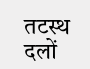तटस्थ दलों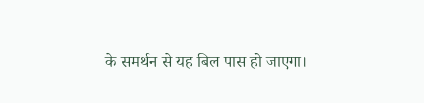के समर्थन से यह बिल पास हो जाएगा।